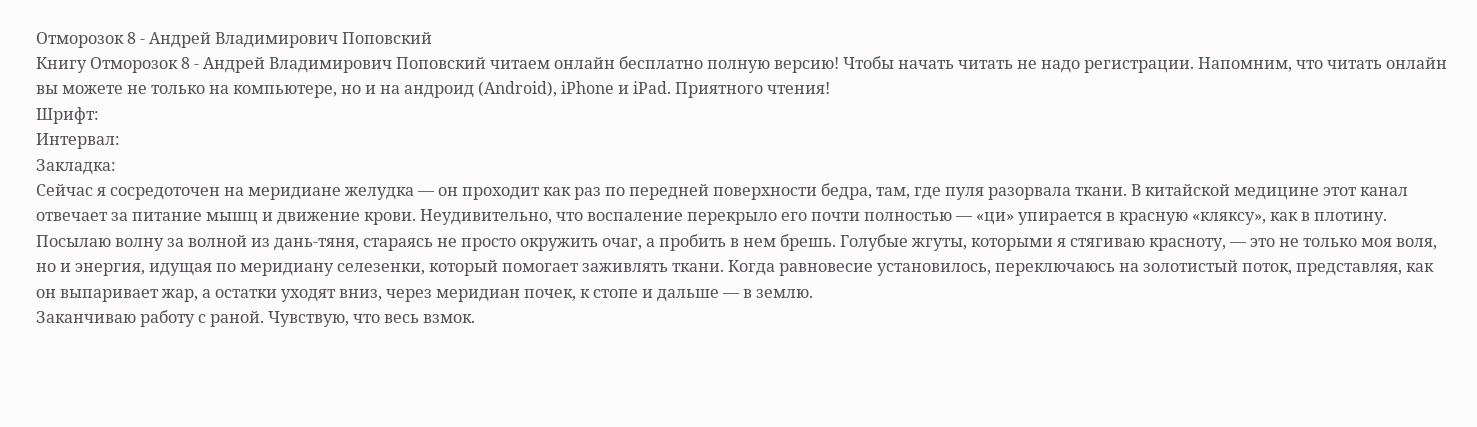Отморозок 8 - Андрей Владимирович Поповский
Книгу Отморозок 8 - Андрей Владимирович Поповский читаем онлайн бесплатно полную версию! Чтобы начать читать не надо регистрации. Напомним, что читать онлайн вы можете не только на компьютере, но и на андроид (Android), iPhone и iPad. Приятного чтения!
Шрифт:
Интервал:
Закладка:
Сейчас я сосредоточен на меридиане желудка — он проходит как раз по передней поверхности бедра, там, где пуля разорвала ткани. В китайской медицине этот канал отвечает за питание мышц и движение крови. Неудивительно, что воспаление перекрыло его почти полностью — «ци» упирается в красную «кляксу», как в плотину.
Посылаю волну за волной из дань-тяня, стараясь не просто окружить очаг, а пробить в нем брешь. Голубые жгуты, которыми я стягиваю красноту, — это не только моя воля, но и энергия, идущая по меридиану селезенки, который помогает заживлять ткани. Когда равновесие установилось, переключаюсь на золотистый поток, представляя, как он выпаривает жар, а остатки уходят вниз, через меридиан почек, к стопе и дальше — в землю.
Заканчиваю работу с раной. Чувствую, что весь взмок.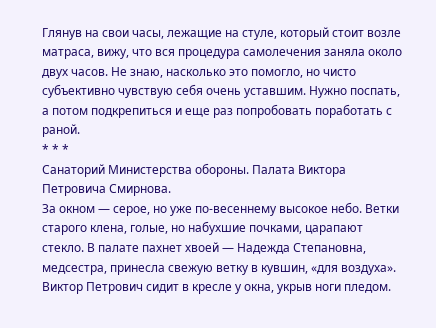Глянув на свои часы, лежащие на стуле, который стоит возле матраса, вижу, что вся процедура самолечения заняла около двух часов. Не знаю, насколько это помогло, но чисто субъективно чувствую себя очень уставшим. Нужно поспать, а потом подкрепиться и еще раз попробовать поработать с раной.
* * *
Санаторий Министерства обороны. Палата Виктора Петровича Смирнова.
За окном — серое, но уже по-весеннему высокое небо. Ветки старого клена, голые, но набухшие почками, царапают стекло. В палате пахнет хвоей — Надежда Степановна, медсестра, принесла свежую ветку в кувшин, «для воздуха».
Виктор Петрович сидит в кресле у окна, укрыв ноги пледом.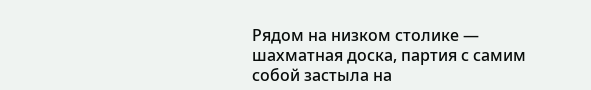Рядом на низком столике — шахматная доска, партия с самим собой застыла на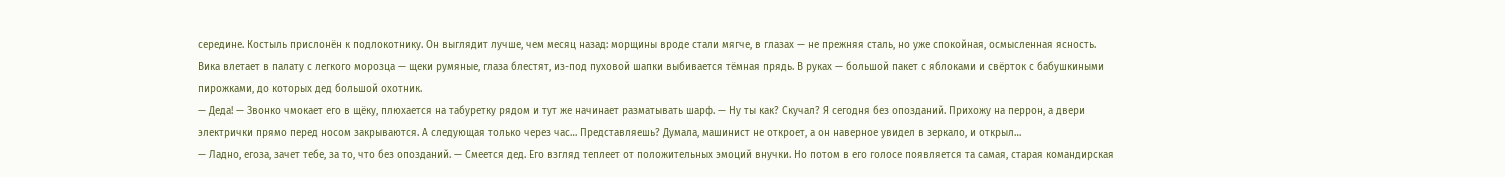середине. Костыль прислонён к подлокотнику. Он выглядит лучше, чем месяц назад: морщины вроде стали мягче, в глазах — не прежняя сталь, но уже спокойная, осмысленная ясность.
Вика влетает в палату с легкого морозца — щеки румяные, глаза блестят, из-под пуховой шапки выбивается тёмная прядь. В руках — большой пакет с яблоками и свёрток с бабушкиными пирожками, до которых дед большой охотник.
— Деда! — Звонко чмокает его в щёку, плюхается на табуретку рядом и тут же начинает разматывать шарф. — Ну ты как? Скучал? Я сегодня без опозданий. Прихожу на перрон, а двери электрички прямо перед носом закрываются. А следующая только через час… Представляешь? Думала, машинист не откроет, а он наверное увидел в зеркало, и открыл…
— Ладно, егоза, зачет тебе, за то, что без опозданий. — Смеется дед. Его взгляд теплеет от положительных эмоций внучки. Но потом в его голосе появляется та самая, старая командирская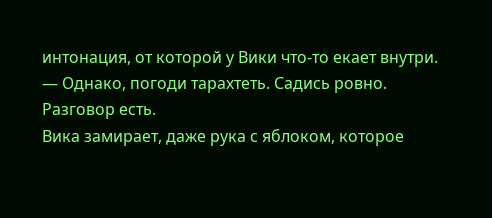интонация, от которой у Вики что-то екает внутри. — Однако, погоди тарахтеть. Садись ровно. Разговор есть.
Вика замирает, даже рука с яблоком, которое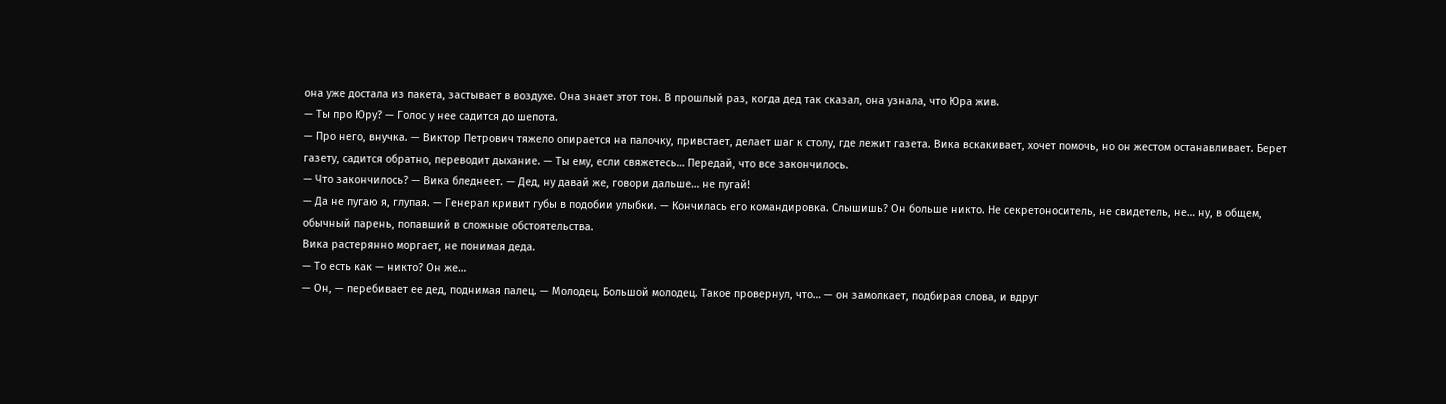она уже достала из пакета, застывает в воздухе. Она знает этот тон. В прошлый раз, когда дед так сказал, она узнала, что Юра жив.
— Ты про Юру? — Голос у нее садится до шепота.
— Про него, внучка. — Виктор Петрович тяжело опирается на палочку, привстает, делает шаг к столу, где лежит газета. Вика вскакивает, хочет помочь, но он жестом останавливает. Берет газету, садится обратно, переводит дыхание. — Ты ему, если свяжетесь… Передай, что все закончилось.
— Что закончилось? — Вика бледнеет. — Дед, ну давай же, говори дальше… не пугай!
— Да не пугаю я, глупая. — Генерал кривит губы в подобии улыбки. — Кончилась его командировка. Слышишь? Он больше никто. Не секретоноситель, не свидетель, не… ну, в общем, обычный парень, попавший в сложные обстоятельства.
Вика растерянно моргает, не понимая деда.
— То есть как — никто? Он же…
— Он, — перебивает ее дед, поднимая палец. — Молодец. Большой молодец. Такое провернул, что… — он замолкает, подбирая слова, и вдруг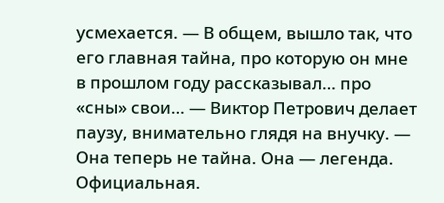усмехается. — В общем, вышло так, что его главная тайна, про которую он мне в прошлом году рассказывал… про «сны» свои… — Виктор Петрович делает паузу, внимательно глядя на внучку. — Она теперь не тайна. Она — легенда. Официальная.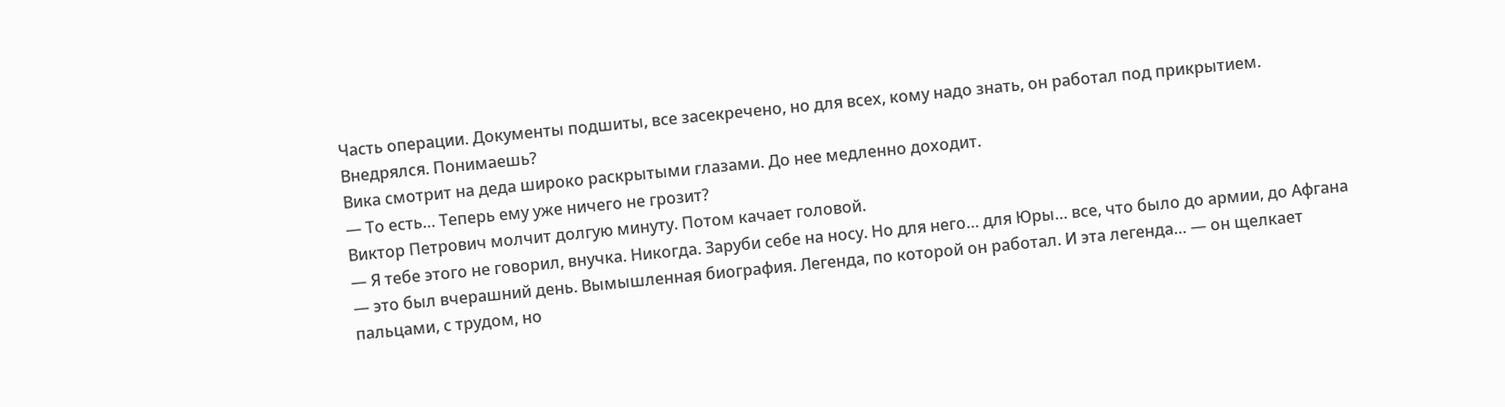Часть операции. Документы подшиты, все засекречено, но для всех, кому надо знать, он работал под прикрытием. Внедрялся. Понимаешь?
Вика смотрит на деда широко раскрытыми глазами. До нее медленно доходит.
— То есть… Теперь ему уже ничего не грозит?
Виктор Петрович молчит долгую минуту. Потом качает головой.
— Я тебе этого не говорил, внучка. Никогда. Заруби себе на носу. Но для него… для Юры… все, что было до армии, до Афгана — это был вчерашний день. Вымышленная биография. Легенда, по которой он работал. И эта легенда… — он щелкает пальцами, с трудом, но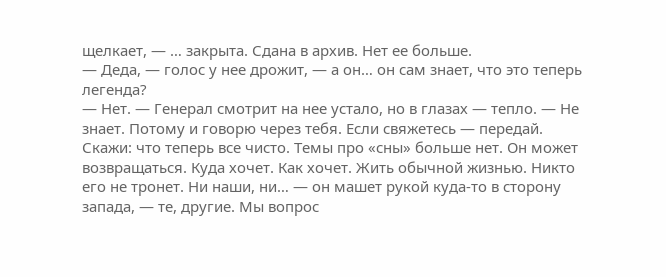щелкает, — … закрыта. Сдана в архив. Нет ее больше.
— Деда, — голос у нее дрожит, — а он… он сам знает, что это теперь легенда?
— Нет. — Генерал смотрит на нее устало, но в глазах — тепло. — Не знает. Потому и говорю через тебя. Если свяжетесь — передай. Скажи: что теперь все чисто. Темы про «сны» больше нет. Он может возвращаться. Куда хочет. Как хочет. Жить обычной жизнью. Никто его не тронет. Ни наши, ни… — он машет рукой куда-то в сторону запада, — те, другие. Мы вопрос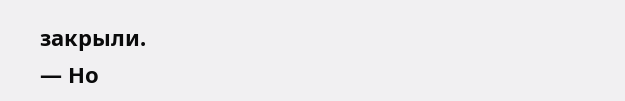закрыли.
— Но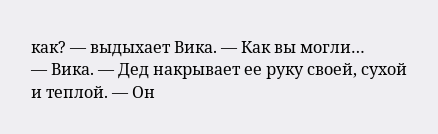как? — выдыхает Вика. — Как вы могли…
— Вика. — Дед накрывает ее руку своей, сухой и теплой. — Он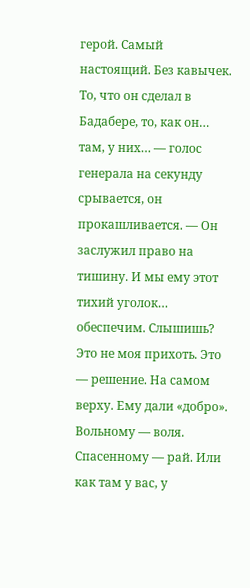герой. Самый настоящий. Без кавычек. То, что он сделал в Бадабере, то, как он… там, у них… — голос генерала на секунду срывается, он прокашливается. — Он заслужил право на тишину. И мы ему этот тихий уголок… обеспечим. Слышишь? Это не моя прихоть. Это — решение. На самом верху. Ему дали «добро». Вольному — воля. Спасенному — рай. Или как там у вас, у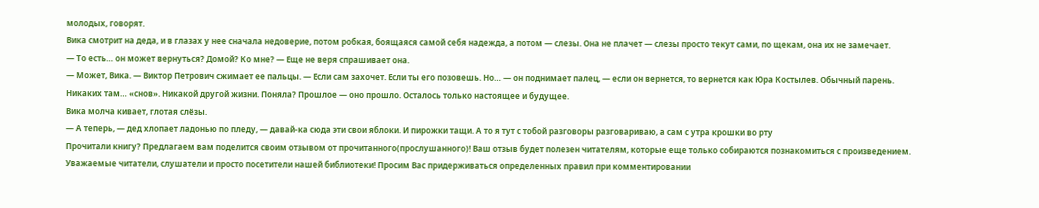молодых, говорят.
Вика смотрит на деда, и в глазах у нее сначала недоверие, потом робкая, боящаяся самой себя надежда, а потом — слезы. Она не плачет — слезы просто текут сами, по щекам, она их не замечает.
— То есть… он может вернуться? Домой? Ко мне? — Еще не веря спрашивает она.
— Может, Вика. — Виктор Петрович сжимает ее пальцы. — Если сам захочет. Если ты его позовешь. Но… — он поднимает палец, — если он вернется, то вернется как Юра Костылев. Обычный парень. Никаких там… «снов». Никакой другой жизни. Поняла? Прошлое — оно прошло. Осталось только настоящее и будущее.
Вика молча кивает, глотая слёзы.
— А теперь, — дед хлопает ладонью по пледy, — давай-ка сюда эти свои яблоки. И пирожки тащи. А то я тут с тобой разговоры разговариваю, а сам с утра крошки во рту
Прочитали книгу? Предлагаем вам поделится своим отзывом от прочитанного(прослушанного)! Ваш отзыв будет полезен читателям, которые еще только собираются познакомиться с произведением.
Уважаемые читатели, слушатели и просто посетители нашей библиотеки! Просим Вас придерживаться определенных правил при комментировании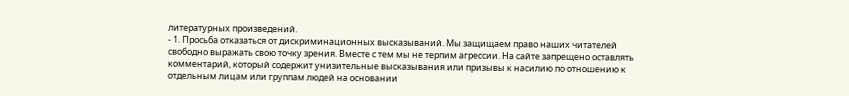литературных произведений.
- 1. Просьба отказаться от дискриминационных высказываний. Мы защищаем право наших читателей свободно выражать свою точку зрения. Вместе с тем мы не терпим агрессии. На сайте запрещено оставлять комментарий, который содержит унизительные высказывания или призывы к насилию по отношению к отдельным лицам или группам людей на основании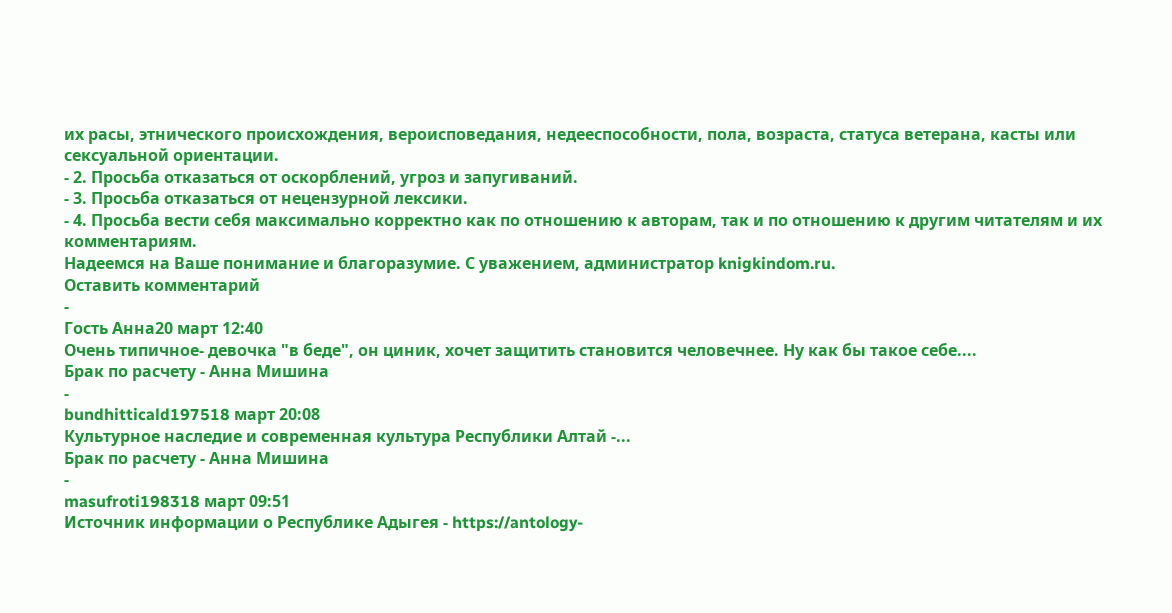их расы, этнического происхождения, вероисповедания, недееспособности, пола, возраста, статуса ветерана, касты или сексуальной ориентации.
- 2. Просьба отказаться от оскорблений, угроз и запугиваний.
- 3. Просьба отказаться от нецензурной лексики.
- 4. Просьба вести себя максимально корректно как по отношению к авторам, так и по отношению к другим читателям и их комментариям.
Надеемся на Ваше понимание и благоразумие. С уважением, администратор knigkindom.ru.
Оставить комментарий
-
Гость Анна20 март 12:40
Очень типичное- девочка "в беде", он циник, хочет защитить становится человечнее. Ну как бы такое себе....
Брак по расчету - Анна Мишина
-
bundhitticald197518 март 20:08
Культурное наследие и современная культура Республики Алтай -...
Брак по расчету - Анна Мишина
-
masufroti198318 март 09:51
Источник информации о Республике Адыгея - https://antology-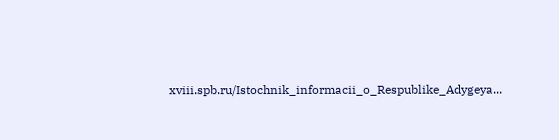xviii.spb.ru/Istochnik_informacii_o_Respublike_Adygeya...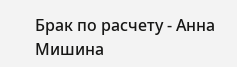Брак по расчету - Анна Мишина